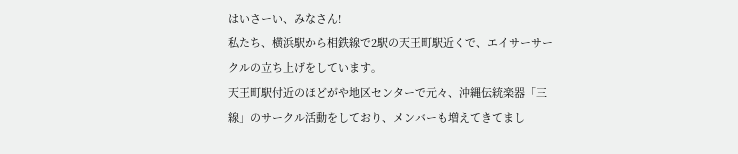はいさーい、みなさん!
私たち、横浜駅から相鉄線で2駅の天王町駅近くで、エイサーサークルの立ち上げをしています。
天王町駅付近のほどがや地区センターで元々、沖縄伝統楽器「三線」のサークル活動をしており、メンバーも増えてきてまし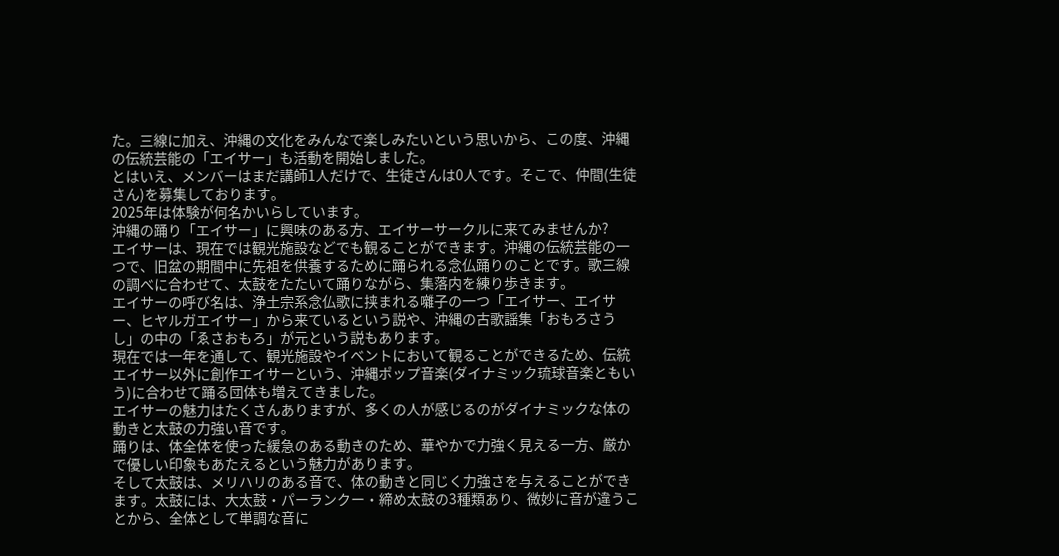た。三線に加え、沖縄の文化をみんなで楽しみたいという思いから、この度、沖縄の伝統芸能の「エイサー」も活動を開始しました。
とはいえ、メンバーはまだ講師1人だけで、生徒さんは0人です。そこで、仲間(生徒さん)を募集しております。
2025年は体験が何名かいらしています。
沖縄の踊り「エイサー」に興味のある方、エイサーサークルに来てみませんか?
エイサーは、現在では観光施設などでも観ることができます。沖縄の伝統芸能の一つで、旧盆の期間中に先祖を供養するために踊られる念仏踊りのことです。歌三線の調べに合わせて、太鼓をたたいて踊りながら、集落内を練り歩きます。
エイサーの呼び名は、浄土宗系念仏歌に挟まれる囃子の一つ「エイサー、エイサー、ヒヤルガエイサー」から来ているという説や、沖縄の古歌謡集「おもろさうし」の中の「ゑさおもろ」が元という説もあります。
現在では一年を通して、観光施設やイベントにおいて観ることができるため、伝統エイサー以外に創作エイサーという、沖縄ポップ音楽(ダイナミック琉球音楽ともいう)に合わせて踊る団体も増えてきました。
エイサーの魅力はたくさんありますが、多くの人が感じるのがダイナミックな体の動きと太鼓の力強い音です。
踊りは、体全体を使った緩急のある動きのため、華やかで力強く見える一方、厳かで優しい印象もあたえるという魅力があります。
そして太鼓は、メリハリのある音で、体の動きと同じく力強さを与えることができます。太鼓には、大太鼓・パーランクー・締め太鼓の3種類あり、微妙に音が違うことから、全体として単調な音に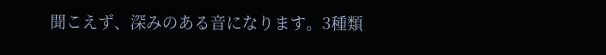聞こえず、深みのある音になります。3種類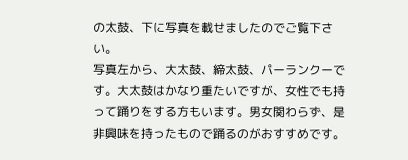の太鼓、下に写真を載せましたのでご覧下さい。
写真左から、大太鼓、締太鼓、パーランクーです。大太鼓はかなり重たいですが、女性でも持って踊りをする方もいます。男女関わらず、是非興味を持ったもので踊るのがおすすめです。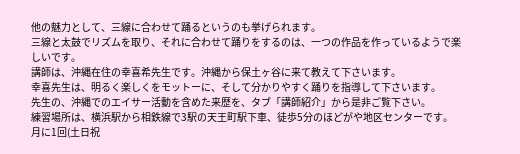他の魅力として、三線に合わせて踊るというのも挙げられます。
三線と太鼓でリズムを取り、それに合わせて踊りをするのは、一つの作品を作っているようで楽しいです。
講師は、沖縄在住の幸喜希先生です。沖縄から保土ヶ谷に来て教えて下さいます。
幸喜先生は、明るく楽しくをモットーに、そして分かりやすく踊りを指導して下さいます。
先生の、沖縄でのエイサー活動を含めた来歴を、タブ「講師紹介」から是非ご覧下さい。
練習場所は、横浜駅から相鉄線で3駅の天王町駅下車、徒歩5分のほどがや地区センターです。
月に1回(土日祝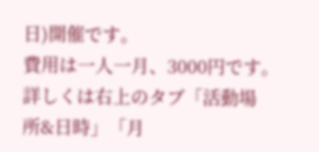日)開催です。
費用は一人一月、3000円です。
詳しくは右上のタブ「活動場所&日時」「月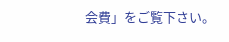会費」をご覧下さい。